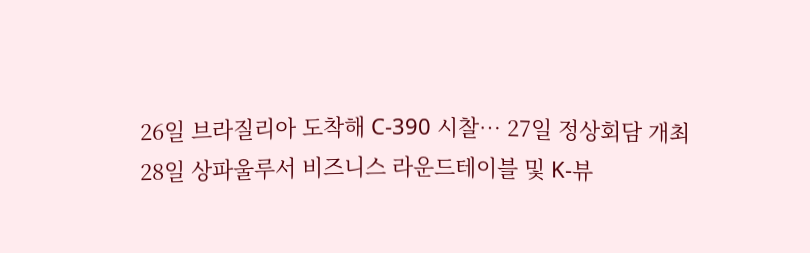26일 브라질리아 도착해 C-390 시찰… 27일 정상회담 개최
28일 상파울루서 비즈니스 라운드테이블 및 K-뷰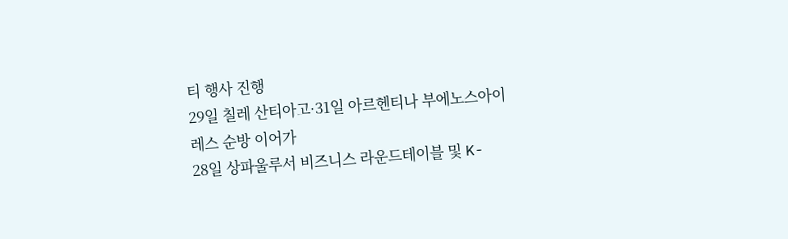티 행사 진행
29일 칠레 산티아고·31일 아르헨티나 부에노스아이레스 순방 이어가
28일 상파울루서 비즈니스 라운드테이블 및 K-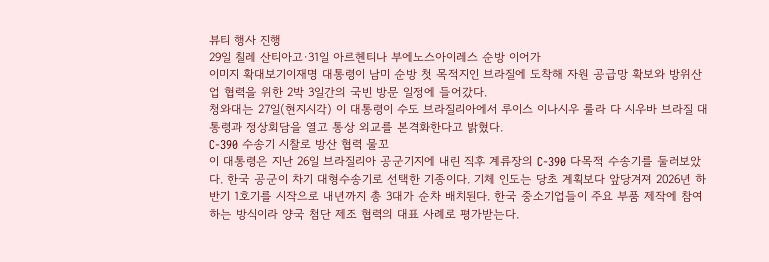뷰티 행사 진행
29일 칠레 산티아고·31일 아르헨티나 부에노스아이레스 순방 이어가
이미지 확대보기이재명 대통령이 남미 순방 첫 목적지인 브라질에 도착해 자원 공급망 확보와 방위산업 협력을 위한 2박 3일간의 국빈 방문 일정에 들어갔다.
청와대는 27일(현지시각) 이 대통령이 수도 브라질리아에서 루이스 이나시우 룰라 다 시우바 브라질 대통령과 정상회담을 열고 통상 외교를 본격화한다고 밝혔다.
C-390 수송기 시찰로 방산 협력 물꼬
이 대통령은 지난 26일 브라질리아 공군기지에 내린 직후 계류장의 C-390 다목적 수송기를 둘러보았다. 한국 공군이 차기 대형수송기로 선택한 기종이다. 기체 인도는 당초 계획보다 앞당겨져 2026년 하반기 1호기를 시작으로 내년까지 총 3대가 순차 배치된다. 한국 중소기업들이 주요 부품 제작에 참여하는 방식이라 양국 첨단 제조 협력의 대표 사례로 평가받는다.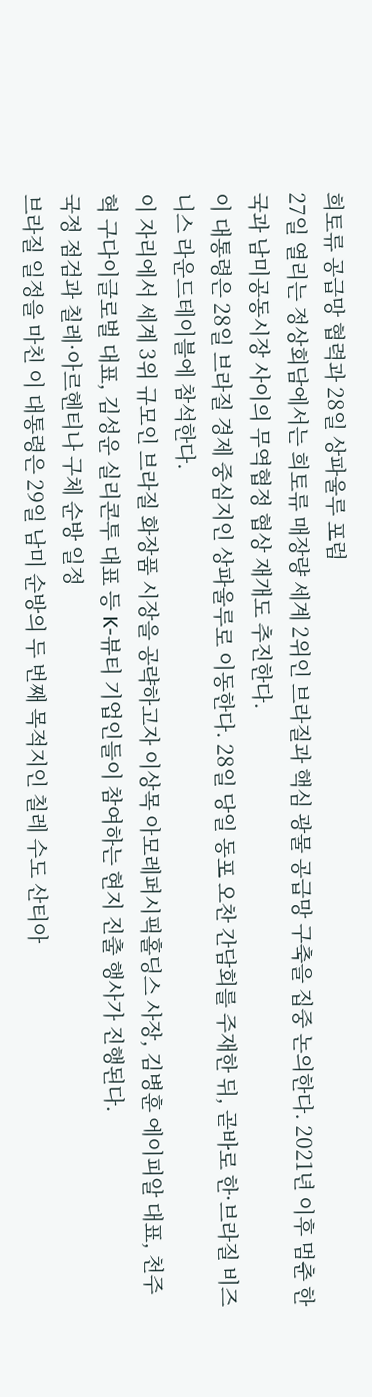희토류 공급망 협력과 28일 상파울루 포럼
27일 열리는 정상회담에서는 희토류 매장량 세계 2위인 브라질과 핵심 광물 공급망 구축을 집중 논의한다. 2021년 이후 멈춘 한국과 남미공동시장 사이의 무역협정 협상 재개도 추진한다.
이 대통령은 28일 브라질 경제 중심지인 상파울루로 이동한다. 28일 당일 동포 오찬 간담회를 주재한 뒤, 곧바로 한·브라질 비즈니스 라운드테이블에 참석한다.
이 자리에서 세계 3위 규모인 브라질 화장품 시장을 공략하고자 이상목 아모레퍼시픽홀딩스 사장, 김병훈 에이피알 대표, 천주혁 구다이글로벌 대표, 김성운 실리콘투 대표 등 K-뷰티 기업인들이 참여하는 현지 진출 행사가 진행된다.
국정 점검과 칠레·아르헨티나 구체 순방 일정
브라질 일정을 마친 이 대통령은 29일 남미 순방의 두 번째 목적지인 칠레 수도 산티아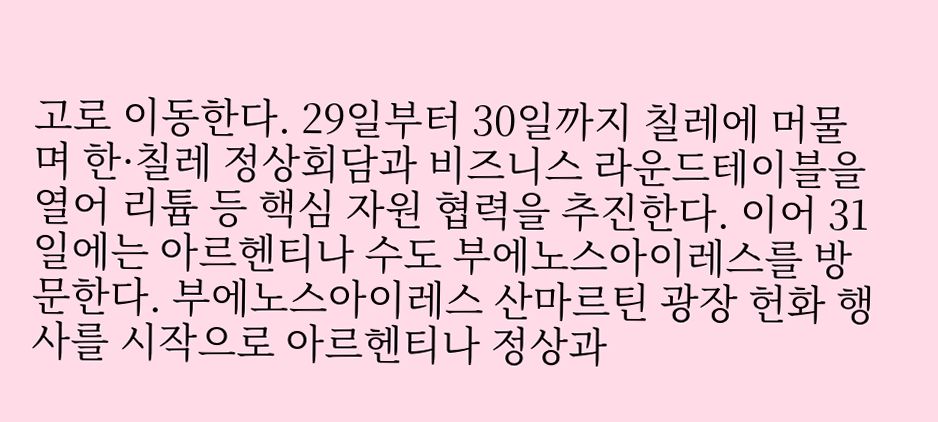고로 이동한다. 29일부터 30일까지 칠레에 머물며 한·칠레 정상회담과 비즈니스 라운드테이블을 열어 리튬 등 핵심 자원 협력을 추진한다. 이어 31일에는 아르헨티나 수도 부에노스아이레스를 방문한다. 부에노스아이레스 산마르틴 광장 헌화 행사를 시작으로 아르헨티나 정상과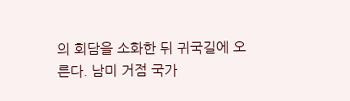의 회담을 소화한 뒤 귀국길에 오른다. 남미 거점 국가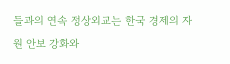들과의 연속 정상외교는 한국 경제의 자원 안보 강화와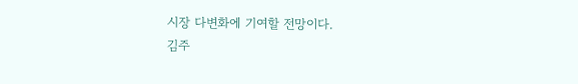시장 다변화에 기여할 전망이다.
김주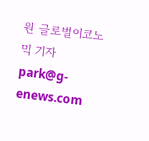원 글로벌이코노믹 기자 park@g-enews.com